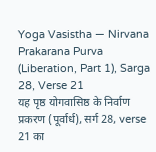Yoga Vasistha — Nirvana Prakarana Purva (Liberation, Part 1), Sarga 28, Verse 21
यह पृष्ठ योगवासिष्ठ के निर्वाण प्रकरण (पूर्वार्ध), सर्ग 28, verse 21 का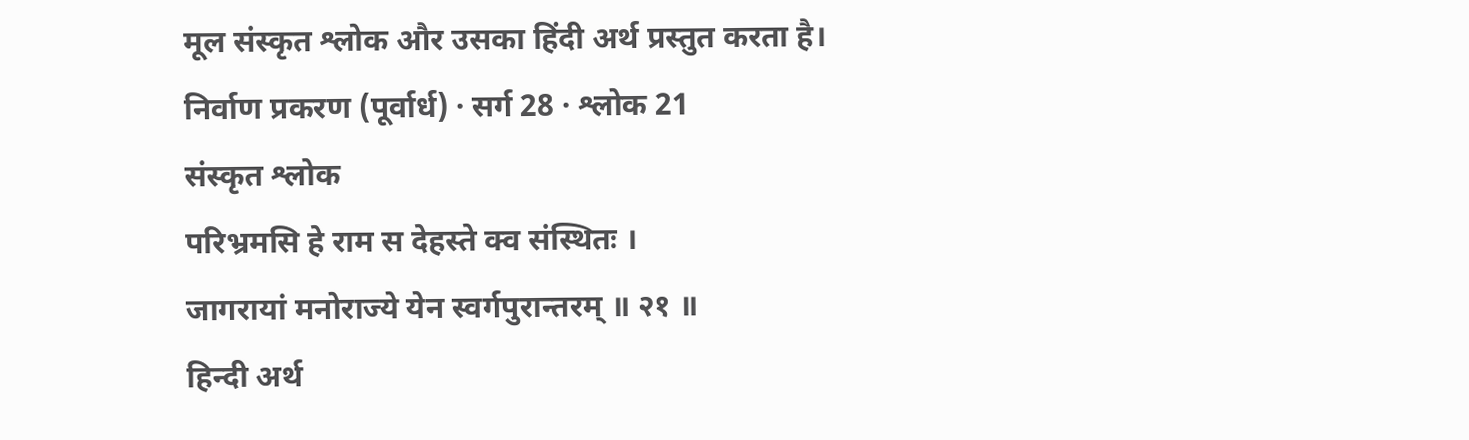मूल संस्कृत श्लोक और उसका हिंदी अर्थ प्रस्तुत करता है।
निर्वाण प्रकरण (पूर्वार्ध) · सर्ग 28 · श्लोक 21
संस्कृत श्लोक
परिभ्रमसि हे राम स देहस्ते क्व संस्थितः ।
जागरायां मनोराज्ये येन स्वर्गपुरान्तरम् ॥ २१ ॥
हिन्दी अर्थ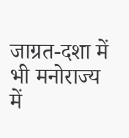जाग्रत-दशा में भी मनोराज्य में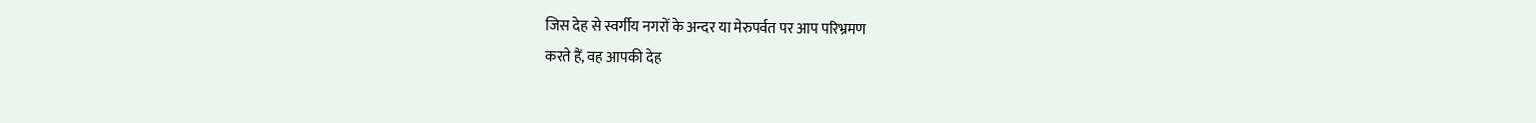जिस देह से स्वर्गीय नगरों के अन्दर या मेरुपर्वत पर आप परिभ्रमण
करते हैं, वह आपकी देह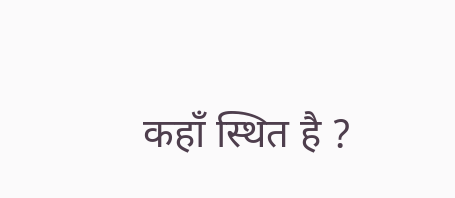कहाँ स्थित है ?